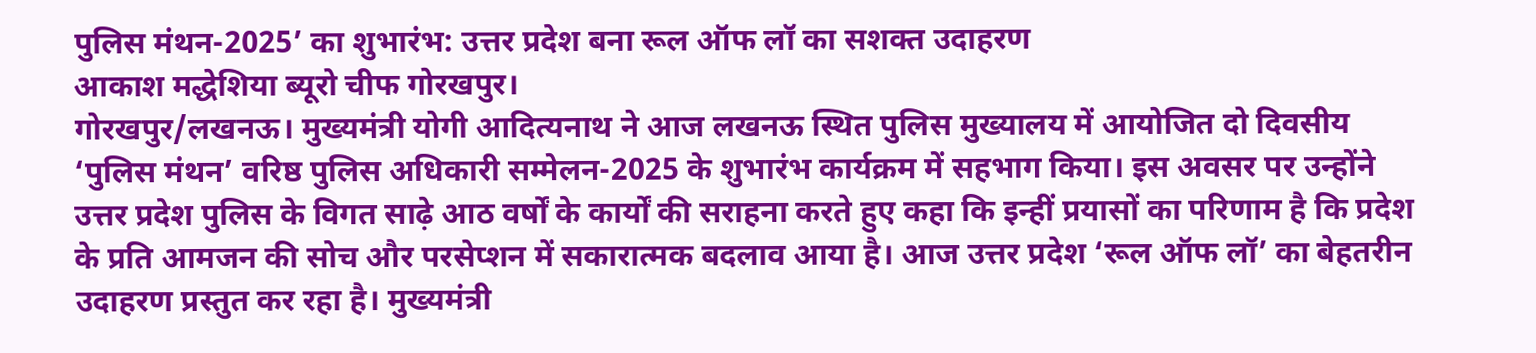पुलिस मंथन-2025’ का शुभारंभ: उत्तर प्रदेश बना रूल ऑफ लॉ का सशक्त उदाहरण
आकाश मद्धेशिया ब्यूरो चीफ गोरखपुर।
गोरखपुर/लखनऊ। मुख्यमंत्री योगी आदित्यनाथ ने आज लखनऊ स्थित पुलिस मुख्यालय में आयोजित दो दिवसीय ‘पुलिस मंथन’ वरिष्ठ पुलिस अधिकारी सम्मेलन-2025 के शुभारंभ कार्यक्रम में सहभाग किया। इस अवसर पर उन्होंने उत्तर प्रदेश पुलिस के विगत साढ़े आठ वर्षों के कार्यों की सराहना करते हुए कहा कि इन्हीं प्रयासों का परिणाम है कि प्रदेश के प्रति आमजन की सोच और परसेप्शन में सकारात्मक बदलाव आया है। आज उत्तर प्रदेश ‘रूल ऑफ लॉ’ का बेहतरीन उदाहरण प्रस्तुत कर रहा है। मुख्यमंत्री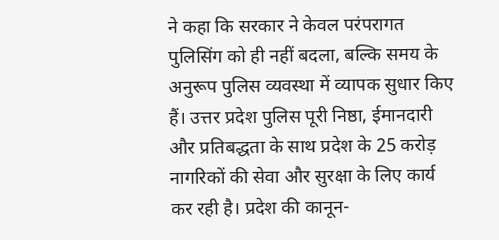ने कहा कि सरकार ने केवल परंपरागत पुलिसिंग को ही नहीं बदला, बल्कि समय के अनुरूप पुलिस व्यवस्था में व्यापक सुधार किए हैं। उत्तर प्रदेश पुलिस पूरी निष्ठा, ईमानदारी और प्रतिबद्धता के साथ प्रदेश के 25 करोड़ नागरिकों की सेवा और सुरक्षा के लिए कार्य कर रही है। प्रदेश की कानून-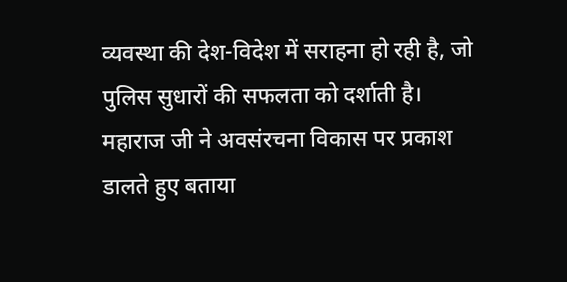व्यवस्था की देश-विदेश में सराहना हो रही है, जो पुलिस सुधारों की सफलता को दर्शाती है। महाराज जी ने अवसंरचना विकास पर प्रकाश डालते हुए बताया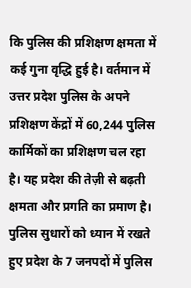कि पुलिस की प्रशिक्षण क्षमता में कई गुना वृद्धि हुई है। वर्तमान में उत्तर प्रदेश पुलिस के अपने प्रशिक्षण केंद्रों में 60,244 पुलिस कार्मिकों का प्रशिक्षण चल रहा है। यह प्रदेश की तेज़ी से बढ़ती क्षमता और प्रगति का प्रमाण है। पुलिस सुधारों को ध्यान में रखते हुए प्रदेश के 7 जनपदों में पुलिस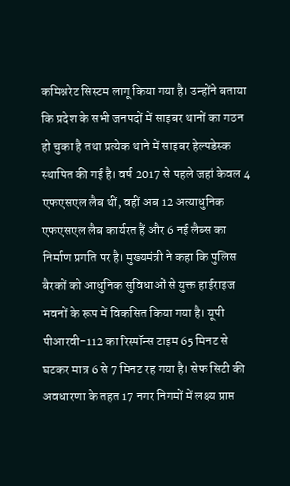कमिश्नरेट सिस्टम लागू किया गया है। उन्होंने बताया कि प्रदेश के सभी जनपदों में साइबर थानों का गठन हो चुका है तथा प्रत्येक थाने में साइबर हेल्पडेस्क स्थापित की गई है। वर्ष 2017 से पहले जहां केवल 4 एफएसएल लैब थीं, वहीं अब 12 अत्याधुनिक एफएसएल लैब कार्यरत हैं और 6 नई लैब्स का निर्माण प्रगति पर है। मुख्यमंत्री ने कहा कि पुलिस बैरकों को आधुनिक सुविधाओं से युक्त हाईराइज भवनों के रूप में विकसित किया गया है। यूपी पीआरवी-112 का रिस्पॉन्स टाइम 65 मिनट से घटकर मात्र 6 से 7 मिनट रह गया है। सेफ सिटी की अवधारणा के तहत 17 नगर निगमों में लक्ष्य प्राप्त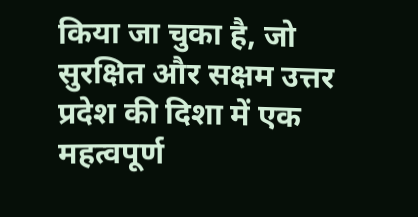किया जा चुका है, जो सुरक्षित और सक्षम उत्तर प्रदेश की दिशा में एक महत्वपूर्ण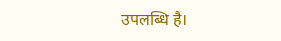उपलब्धि है।